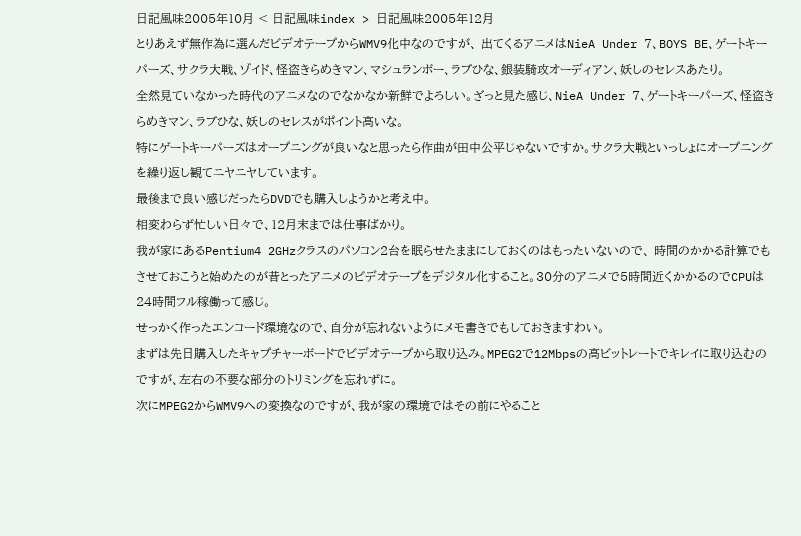日記風味2005年10月 < 日記風味index > 日記風味2005年12月
とりあえず無作為に選んだビデオテープからWMV9化中なのですが、 出てくるアニメはNieA Under 7、BOYS BE、ゲートキーパーズ、サクラ大戦、ゾイド、怪盗きらめきマン、マシュランボー、ラブひな、銀装騎攻オーディアン、妖しのセレスあたり。
全然見ていなかった時代のアニメなのでなかなか新鮮でよろしい。ざっと見た感じ、NieA Under 7、ゲートキーパーズ、怪盗きらめきマン、ラブひな、妖しのセレスがポイント高いな。
特にゲートキーパーズはオープニングが良いなと思ったら作曲が田中公平じゃないですか。サクラ大戦といっしょにオープニングを繰り返し観てニヤニヤしています。
最後まで良い感じだったらDVDでも購入しようかと考え中。
相変わらず忙しい日々で、12月末までは仕事ばかり。
我が家にあるPentium4 2GHzクラスのパソコン2台を眠らせたままにしておくのはもったいないので、 時間のかかる計算でもさせておこうと始めたのが昔とったアニメのビデオテープをデジタル化すること。30分のアニメで5時間近くかかるのでCPUは24時間フル稼働って感じ。
せっかく作ったエンコード環境なので、自分が忘れないようにメモ書きでもしておきますわい。
まずは先日購入したキャプチャーボードでビデオテープから取り込み。MPEG2で12Mbpsの高ビットレートでキレイに取り込むのですが、左右の不要な部分のトリミングを忘れずに。
次にMPEG2からWMV9への変換なのですが、我が家の環境ではその前にやること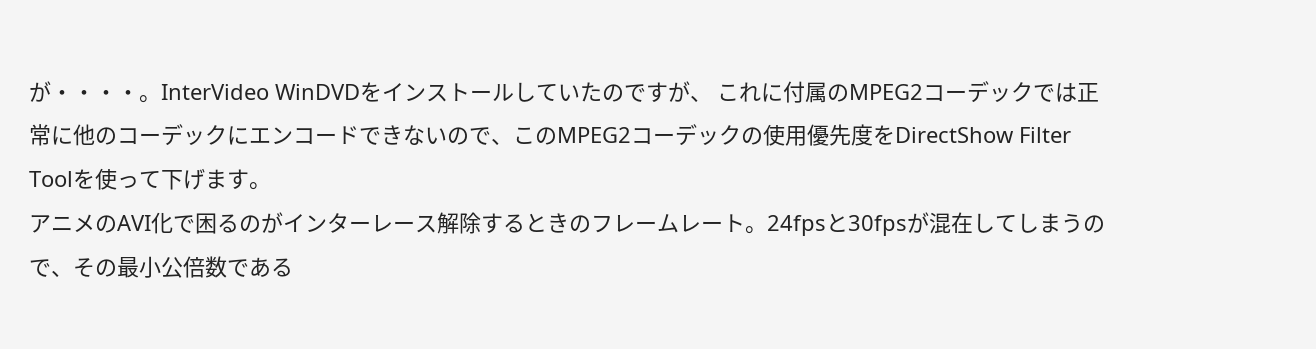が・・・・。InterVideo WinDVDをインストールしていたのですが、 これに付属のMPEG2コーデックでは正常に他のコーデックにエンコードできないので、このMPEG2コーデックの使用優先度をDirectShow Filter Toolを使って下げます。
アニメのAVI化で困るのがインターレース解除するときのフレームレート。24fpsと30fpsが混在してしまうので、その最小公倍数である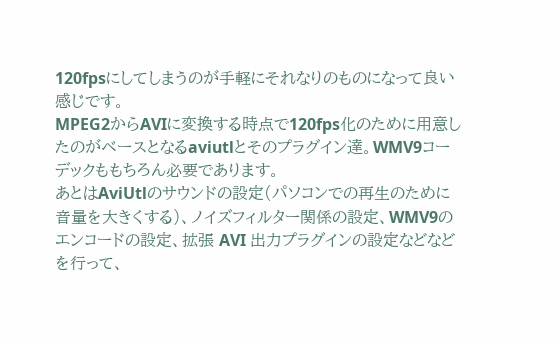120fpsにしてしまうのが手軽にそれなりのものになって良い感じです。
MPEG2からAVIに変換する時点で120fps化のために用意したのがベースとなるaviutlとそのプラグイン達。WMV9コーデックももちろん必要であります。
あとはAviUtlのサウンドの設定(パソコンでの再生のために音量を大きくする)、ノイズフィルター関係の設定、WMV9のエンコードの設定、拡張 AVI 出力プラグインの設定などなどを行って、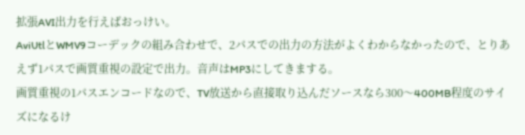拡張AVI出力を行えばおっけい。
AviUtlとWMV9コーデックの組み合わせで、2パスでの出力の方法がよくわからなかったので、とりあえず1パスで画質重視の設定で出力。音声はMP3にしてきまする。
画質重視の1パスエンコードなので、TV放送から直接取り込んだソースなら300〜400MB程度のサイズになるけ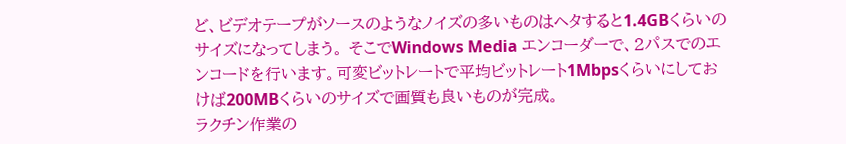ど、ビデオテープがソースのようなノイズの多いものはヘタすると1.4GBくらいのサイズになってしまう。 そこでWindows Media エンコーダーで、2パスでのエンコードを行います。可変ビットレートで平均ビットレート1Mbpsくらいにしておけば200MBくらいのサイズで画質も良いものが完成。
ラクチン作業の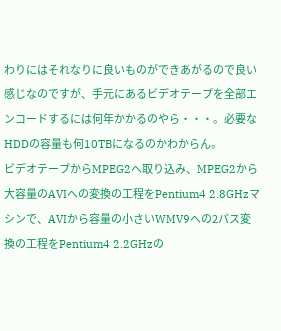わりにはそれなりに良いものができあがるので良い感じなのですが、手元にあるビデオテープを全部エンコードするには何年かかるのやら・・・。必要なHDDの容量も何10TBになるのかわからん。
ビデオテープからMPEG2へ取り込み、MPEG2から大容量のAVIへの変換の工程をPentium4 2.8GHzマシンで、AVIから容量の小さいWMV9への2パス変換の工程をPentium4 2.2GHzの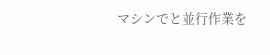マシンでと並行作業を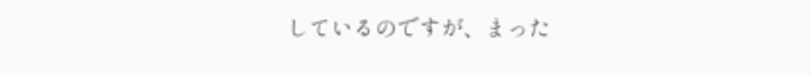しているのですが、まった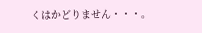くはかどりません・・・。